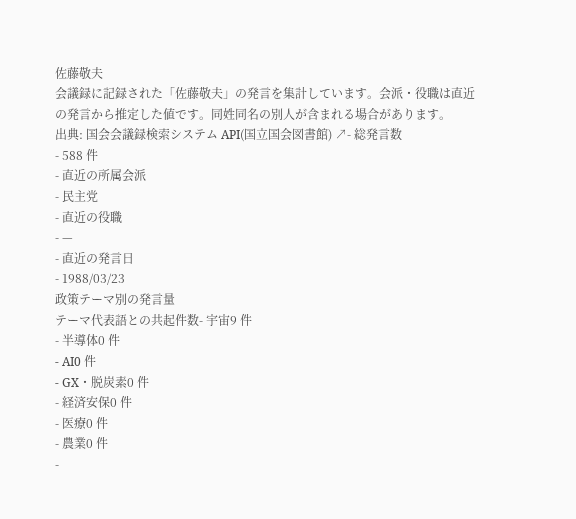佐藤敬夫
会議録に記録された「佐藤敬夫」の発言を集計しています。会派・役職は直近の発言から推定した値です。同姓同名の別人が含まれる場合があります。
出典: 国会会議録検索システム API(国立国会図書館) ↗- 総発言数
- 588 件
- 直近の所属会派
- 民主党
- 直近の役職
- —
- 直近の発言日
- 1988/03/23
政策テーマ別の発言量
テーマ代表語との共起件数- 宇宙9 件
- 半導体0 件
- AI0 件
- GX・脱炭素0 件
- 経済安保0 件
- 医療0 件
- 農業0 件
-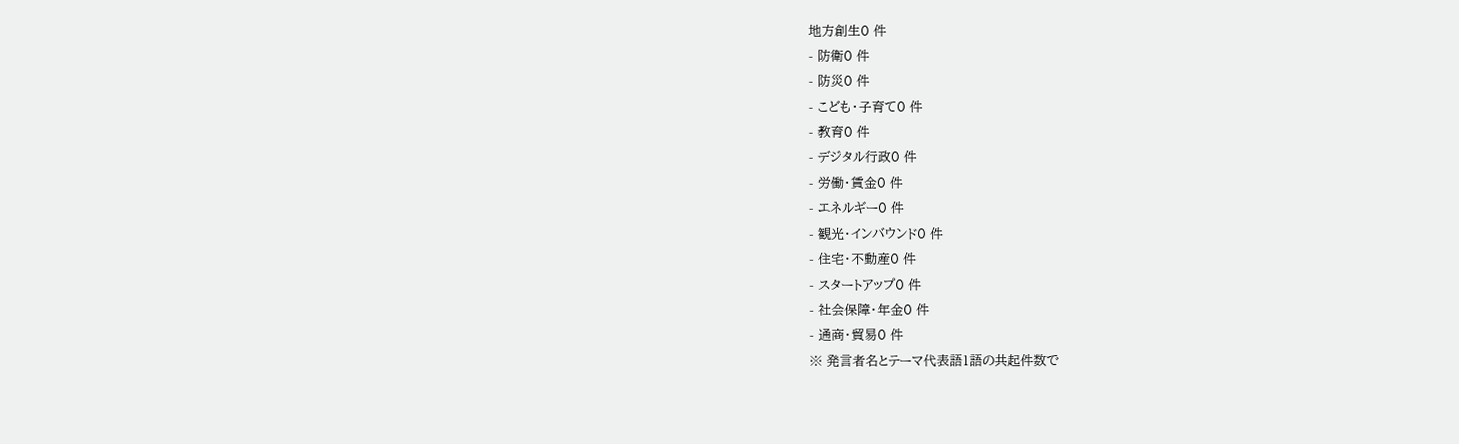地方創生0 件
- 防衛0 件
- 防災0 件
- こども・子育て0 件
- 教育0 件
- デジタル行政0 件
- 労働・賃金0 件
- エネルギー0 件
- 観光・インバウンド0 件
- 住宅・不動産0 件
- スタートアップ0 件
- 社会保障・年金0 件
- 通商・貿易0 件
※ 発言者名とテーマ代表語1語の共起件数で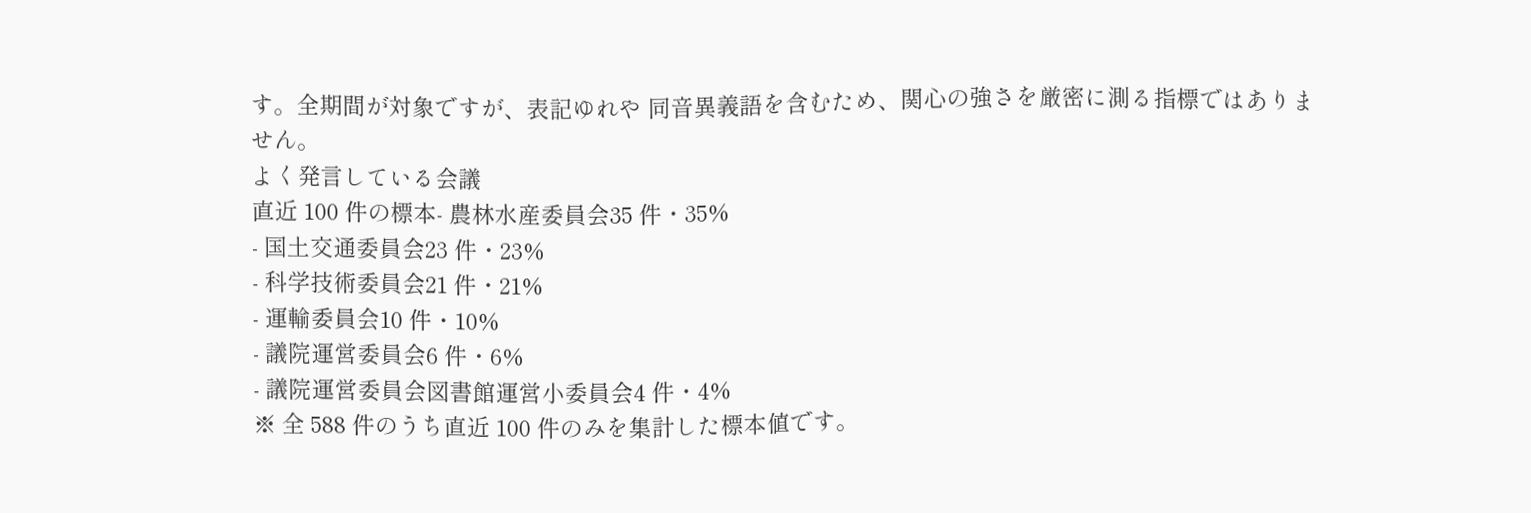す。全期間が対象ですが、表記ゆれや 同音異義語を含むため、関心の強さを厳密に測る指標ではありません。
よく発言している会議
直近 100 件の標本- 農林水産委員会35 件・35%
- 国土交通委員会23 件・23%
- 科学技術委員会21 件・21%
- 運輸委員会10 件・10%
- 議院運営委員会6 件・6%
- 議院運営委員会図書館運営小委員会4 件・4%
※ 全 588 件のうち直近 100 件のみを集計した標本値です。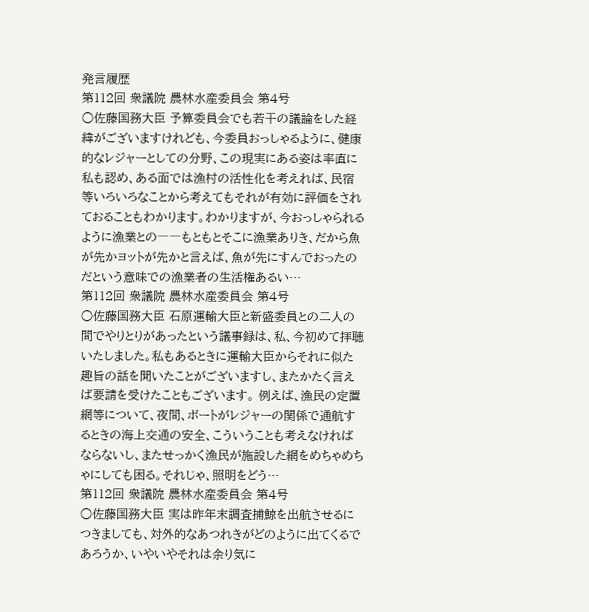発言履歴
第112回 衆議院 農林水産委員会 第4号
○佐藤国務大臣 予算委員会でも若干の議論をした経緯がございますけれども、今委員おっしゃるように、健康的なレジャーとしての分野、この現実にある姿は率直に私も認め、ある面では漁村の活性化を考えれば、民宿等いろいろなことから考えてもそれが有効に評価をされておることもわかります。わかりますが、今おっしゃられるように漁業との――もともとそこに漁業ありき、だから魚が先かヨットが先かと言えば、魚が先にすんでおったのだという意味での漁業者の生活権あるい…
第112回 衆議院 農林水産委員会 第4号
○佐藤国務大臣 石原運輸大臣と新盛委員との二人の間でやりとりがあったという議事録は、私、今初めて拝聴いたしました。私もあるときに運輸大臣からそれに似た趣旨の話を聞いたことがございますし、またかたく言えば要請を受けたこともございます。 例えば、漁民の定置網等について、夜間、ボートがレジャーの関係で通航するときの海上交通の安全、こういうことも考えなければならないし、またせっかく漁民が施設した網をめちゃめちゃにしても困る。それじゃ、照明をどう…
第112回 衆議院 農林水産委員会 第4号
○佐藤国務大臣 実は昨年末調査捕鯨を出航させるにつきましても、対外的なあつれきがどのように出てくるであろうか、いやいやそれは余り気に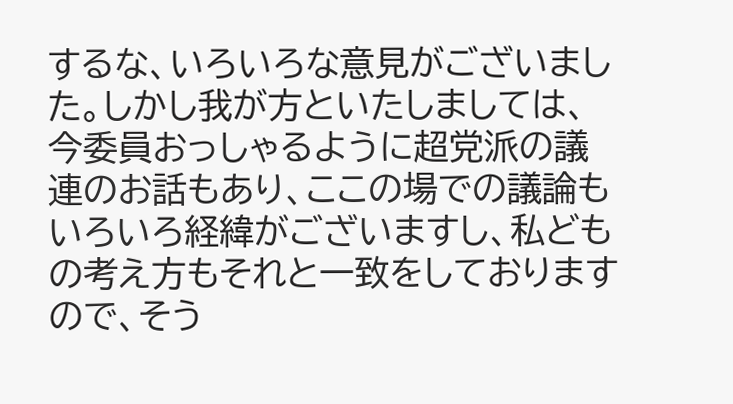するな、いろいろな意見がございました。しかし我が方といたしましては、今委員おっしゃるように超党派の議連のお話もあり、ここの場での議論もいろいろ経緯がございますし、私どもの考え方もそれと一致をしておりますので、そう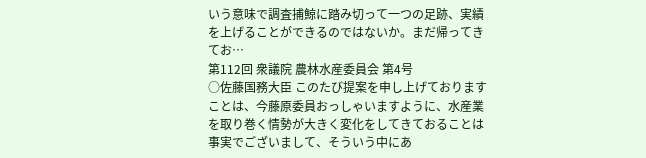いう意味で調査捕鯨に踏み切って一つの足跡、実績を上げることができるのではないか。まだ帰ってきてお…
第112回 衆議院 農林水産委員会 第4号
○佐藤国務大臣 このたび提案を申し上げておりますことは、今藤原委員おっしゃいますように、水産業を取り巻く情勢が大きく変化をしてきておることは事実でございまして、そういう中にあ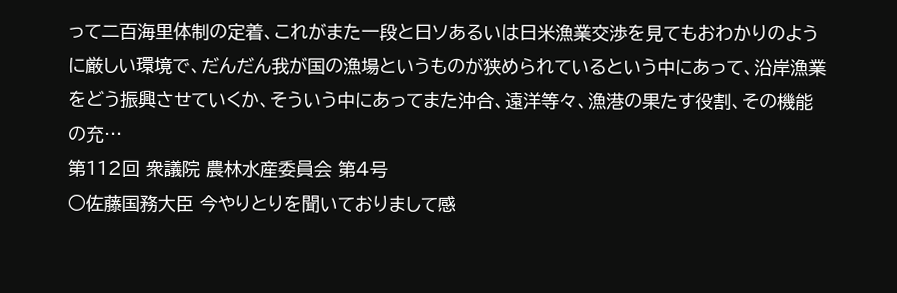って二百海里体制の定着、これがまた一段と日ソあるいは日米漁業交渉を見てもおわかりのように厳しい環境で、だんだん我が国の漁場というものが狭められているという中にあって、沿岸漁業をどう振興させていくか、そういう中にあってまた沖合、遠洋等々、漁港の果たす役割、その機能の充…
第112回 衆議院 農林水産委員会 第4号
○佐藤国務大臣 今やりとりを聞いておりまして感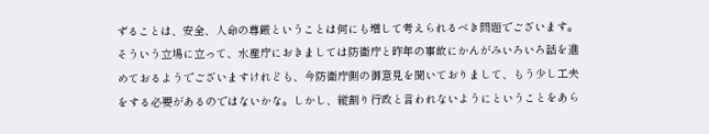ずることは、安全、人命の尊厳ということは何にも増して考えられるべき問題でございます。そういう立場に立って、水産庁におきましては防衛庁と昨年の事故にかんがみいろいろ話を進めておるようでございますけれども、今防衛庁側の御意見を聞いておりまして、もう少し工夫をする必要があるのではないかな。しかし、縦割り行政と言われないようにということをあら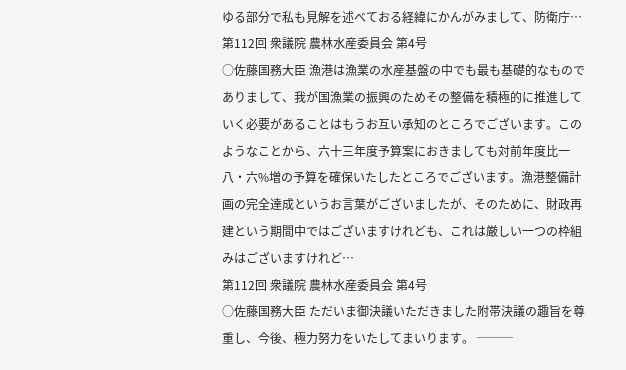ゆる部分で私も見解を述べておる経緯にかんがみまして、防衛庁…
第112回 衆議院 農林水産委員会 第4号
○佐藤国務大臣 漁港は漁業の水産基盤の中でも最も基礎的なものでありまして、我が国漁業の振興のためその整備を積極的に推進していく必要があることはもうお互い承知のところでございます。このようなことから、六十三年度予算案におきましても対前年度比一八・六%増の予算を確保いたしたところでございます。漁港整備計画の完全達成というお言葉がございましたが、そのために、財政再建という期間中ではございますけれども、これは厳しい一つの枠組みはございますけれど…
第112回 衆議院 農林水産委員会 第4号
○佐藤国務大臣 ただいま御決議いただきました附帯決議の趣旨を尊重し、今後、極力努力をいたしてまいります。 ───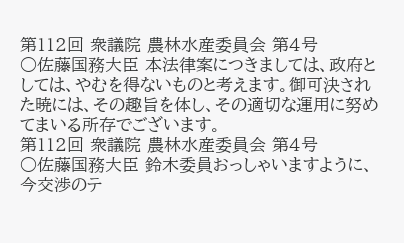第112回 衆議院 農林水産委員会 第4号
○佐藤国務大臣 本法律案につきましては、政府としては、やむを得ないものと考えます。御可決された暁には、その趣旨を体し、その適切な運用に努めてまいる所存でございます。
第112回 衆議院 農林水産委員会 第4号
○佐藤国務大臣 鈴木委員おっしゃいますように、今交渉のテ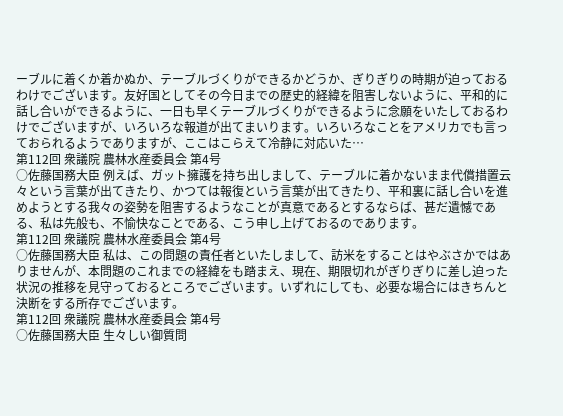ーブルに着くか着かぬか、テーブルづくりができるかどうか、ぎりぎりの時期が迫っておるわけでございます。友好国としてその今日までの歴史的経緯を阻害しないように、平和的に話し合いができるように、一日も早くテーブルづくりができるように念願をいたしておるわけでございますが、いろいろな報道が出てまいります。いろいろなことをアメリカでも言っておられるようでありますが、ここはこらえて冷静に対応いた…
第112回 衆議院 農林水産委員会 第4号
○佐藤国務大臣 例えば、ガット擁護を持ち出しまして、テーブルに着かないまま代償措置云々という言葉が出てきたり、かつては報復という言葉が出てきたり、平和裏に話し合いを進めようとする我々の姿勢を阻害するようなことが真意であるとするならば、甚だ遺憾である、私は先般も、不愉快なことである、こう申し上げておるのであります。
第112回 衆議院 農林水産委員会 第4号
○佐藤国務大臣 私は、この問題の責任者といたしまして、訪米をすることはやぶさかではありませんが、本問題のこれまでの経緯をも踏まえ、現在、期限切れがぎりぎりに差し迫った状況の推移を見守っておるところでございます。いずれにしても、必要な場合にはきちんと決断をする所存でございます。
第112回 衆議院 農林水産委員会 第4号
○佐藤国務大臣 生々しい御質問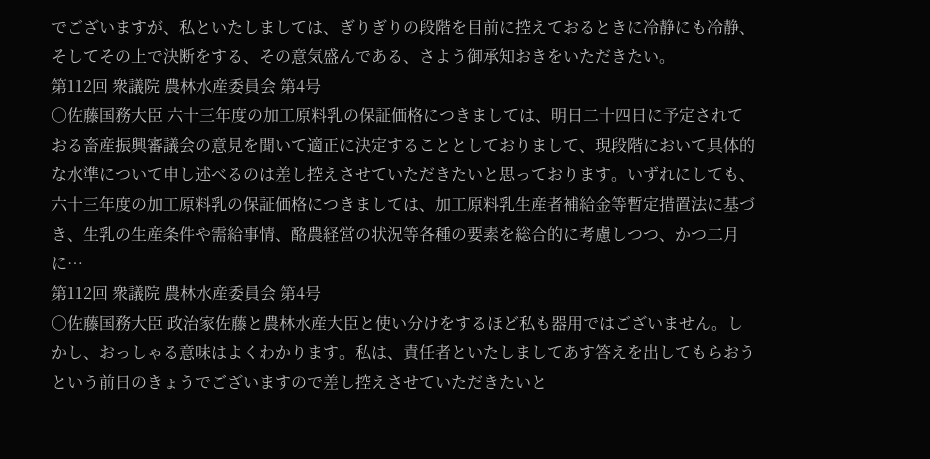でございますが、私といたしましては、ぎりぎりの段階を目前に控えておるときに冷静にも冷静、そしてその上で決断をする、その意気盛んである、さよう御承知おきをいただきたい。
第112回 衆議院 農林水産委員会 第4号
○佐藤国務大臣 六十三年度の加工原料乳の保証価格につきましては、明日二十四日に予定されておる畜産振興審議会の意見を聞いて適正に決定することとしておりまして、現段階において具体的な水準について申し述べるのは差し控えさせていただきたいと思っております。いずれにしても、六十三年度の加工原料乳の保証価格につきましては、加工原料乳生産者補給金等暫定措置法に基づき、生乳の生産条件や需給事情、酪農経営の状況等各種の要素を総合的に考慮しつつ、かつ二月に…
第112回 衆議院 農林水産委員会 第4号
○佐藤国務大臣 政治家佐藤と農林水産大臣と使い分けをするほど私も器用ではございません。しかし、おっしゃる意味はよくわかります。私は、責任者といたしましてあす答えを出してもらおうという前日のきょうでございますので差し控えさせていただきたいと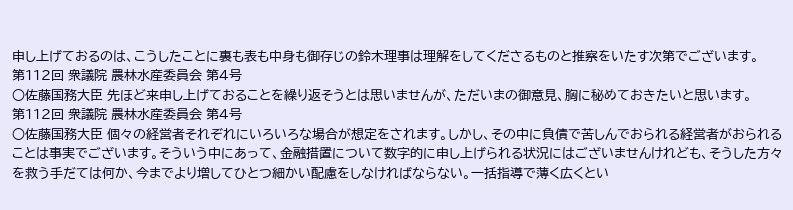申し上げておるのは、こうしたことに裏も表も中身も御存じの鈴木理事は理解をしてくださるものと推察をいたす次第でございます。
第112回 衆議院 農林水産委員会 第4号
○佐藤国務大臣 先ほど来申し上げておることを繰り返そうとは思いませんが、ただいまの御意見、胸に秘めておきたいと思います。
第112回 衆議院 農林水産委員会 第4号
○佐藤国務大臣 個々の経営者それぞれにいろいろな場合が想定をされます。しかし、その中に負債で苦しんでおられる経営者がおられることは事実でございます。そういう中にあって、金融措置について数字的に申し上げられる状況にはございませんけれども、そうした方々を救う手だては何か、今までより増してひとつ細かい配慮をしなければならない。一括指導で薄く広くとい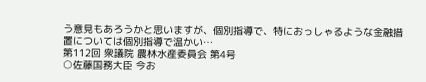う意見もあろうかと思いますが、個別指導で、特におっしゃるような金融措置については個別指導で温かい…
第112回 衆議院 農林水産委員会 第4号
○佐藤国務大臣 今お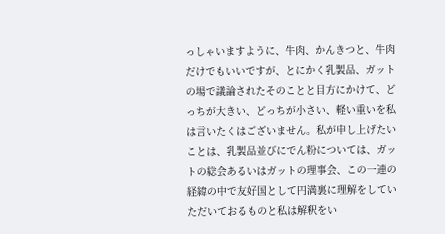っしゃいますように、牛肉、かんきつと、牛肉だけでもいいですが、とにかく乳製品、ガットの場で議論されたそのことと目方にかけて、どっちが大きい、どっちが小さい、軽い重いを私は言いたくはございません。私が申し上げたいことは、乳製品並びにでん粉については、ガットの総会あるいはガットの理事会、この一連の経緯の中で友好国として円満裏に理解をしていただいておるものと私は解釈をい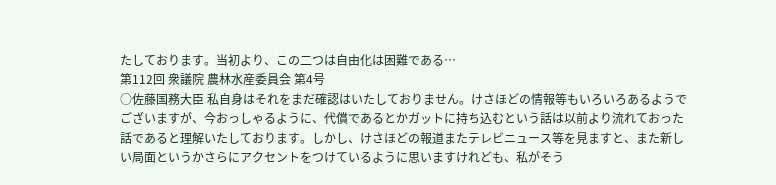たしております。当初より、この二つは自由化は困難である…
第112回 衆議院 農林水産委員会 第4号
○佐藤国務大臣 私自身はそれをまだ確認はいたしておりません。けさほどの情報等もいろいろあるようでございますが、今おっしゃるように、代償であるとかガットに持ち込むという話は以前より流れておった話であると理解いたしております。しかし、けさほどの報道またテレビニュース等を見ますと、また新しい局面というかさらにアクセントをつけているように思いますけれども、私がそう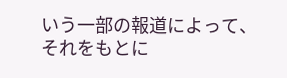いう一部の報道によって、それをもとに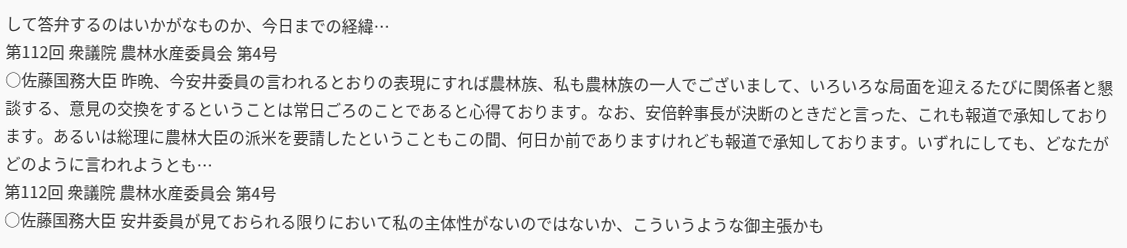して答弁するのはいかがなものか、今日までの経緯…
第112回 衆議院 農林水産委員会 第4号
○佐藤国務大臣 昨晩、今安井委員の言われるとおりの表現にすれば農林族、私も農林族の一人でございまして、いろいろな局面を迎えるたびに関係者と懇談する、意見の交換をするということは常日ごろのことであると心得ております。なお、安倍幹事長が決断のときだと言った、これも報道で承知しております。あるいは総理に農林大臣の派米を要請したということもこの間、何日か前でありますけれども報道で承知しております。いずれにしても、どなたがどのように言われようとも…
第112回 衆議院 農林水産委員会 第4号
○佐藤国務大臣 安井委員が見ておられる限りにおいて私の主体性がないのではないか、こういうような御主張かも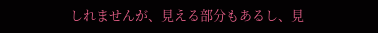しれませんが、見える部分もあるし、見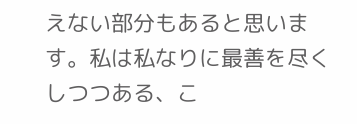えない部分もあると思います。私は私なりに最善を尽くしつつある、こ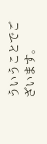ういうことでございます。